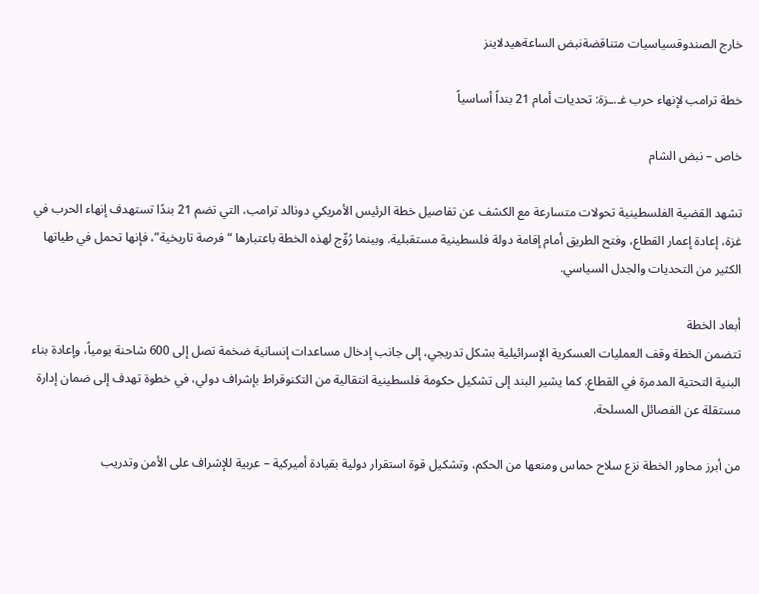خارج الصندوقسياسيات متناقضةنبض الساعةهيدلاينز

خطة ترامب لإنهاء حرب غـ.ـزة: تحديات أمام 21 بنداً أساسياً

خاص – نبض الشام

تشهد القضية الفلسطينية تحولات متسارعة مع الكشف عن تفاصيل خطة الرئيس الأمريكي دونالد ترامب، التي تضم 21 بندًا تستهدف إنهاء الحرب في غزة، إعادة إعمار القطاع، وفتح الطريق أمام إقامة دولة فلسطينية مستقبلية. وبينما رُوِّج لهذه الخطة باعتبارها “فرصة تاريخية”، فإنها تحمل في طياتها الكثير من التحديات والجدل السياسي.

أبعاد الخطة
تتضمن الخطة وقف العمليات العسكرية الإسرائيلية بشكل تدريجي، إلى جانب إدخال مساعدات إنسانية ضخمة تصل إلى 600 شاحنة يومياً، وإعادة بناء البنية التحتية المدمرة في القطاع. كما يشير البند إلى تشكيل حكومة فلسطينية انتقالية من التكنوقراط بإشراف دولي، في خطوة تهدف إلى ضمان إدارة مستقلة عن الفصائل المسلحة.

من أبرز محاور الخطة نزع سلاح حماس ومنعها من الحكم، وتشكيل قوة استقرار دولية بقيادة أميركية – عربية للإشراف على الأمن وتدريب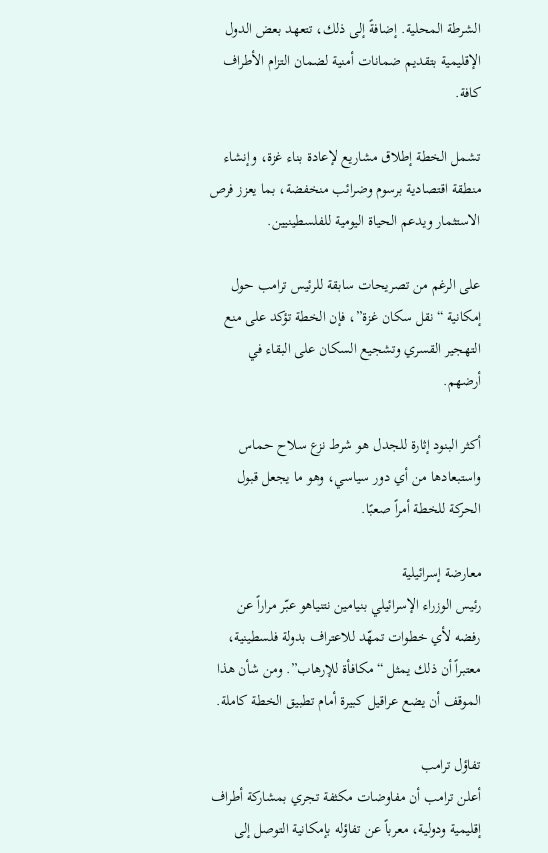الشرطة المحلية. إضافةً إلى ذلك، تتعهد بعض الدول الإقليمية بتقديم ضمانات أمنية لضمان التزام الأطراف كافة.

تشمل الخطة إطلاق مشاريع لإعادة بناء غزة، وإنشاء منطقة اقتصادية برسوم وضرائب منخفضة، بما يعزز فرص الاستثمار ويدعم الحياة اليومية للفلسطينيين.

على الرغم من تصريحات سابقة للرئيس ترامب حول إمكانية “نقل سكان غزة”، فإن الخطة تؤكد على منع التهجير القسري وتشجيع السكان على البقاء في أرضهم.

أكثر البنود إثارة للجدل هو شرط نزع سلاح حماس واستبعادها من أي دور سياسي، وهو ما يجعل قبول الحركة للخطة أمراً صعبًا.

معارضة إسرائيلية
رئيس الوزراء الإسرائيلي بنيامين نتنياهو عبّر مراراً عن رفضه لأي خطوات تمهّد للاعتراف بدولة فلسطينية، معتبراً أن ذلك يمثل “مكافأة للإرهاب”. ومن شأن هذا الموقف أن يضع عراقيل كبيرة أمام تطبيق الخطة كاملة.

تفاؤل ترامب
أعلن ترامب أن مفاوضات مكثفة تجري بمشاركة أطراف إقليمية ودولية، معرباً عن تفاؤله بإمكانية التوصل إلى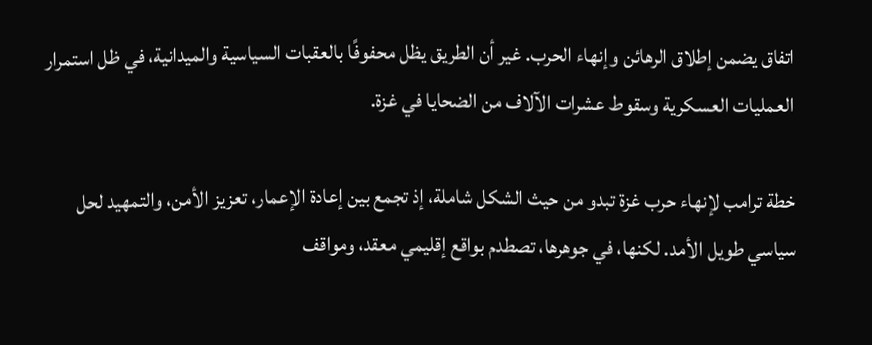اتفاق يضمن إطلاق الرهائن وإنهاء الحرب. غير أن الطريق يظل محفوفًا بالعقبات السياسية والميدانية، في ظل استمرار العمليات العسكرية وسقوط عشرات الآلاف من الضحايا في غزة.

خطة ترامب لإنهاء حرب غزة تبدو من حيث الشكل شاملة، إذ تجمع بين إعادة الإعمار، تعزيز الأمن، والتمهيد لحل سياسي طويل الأمد. لكنها، في جوهرها، تصطدم بواقع إقليمي معقد، ومواقف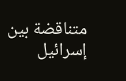متناقضة بين إسرائيل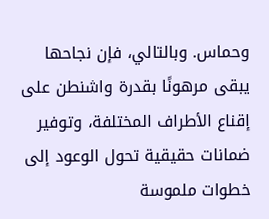وحماس. وبالتالي، فإن نجاحها يبقى مرهونًا بقدرة واشنطن على إقناع الأطراف المختلفة، وتوفير ضمانات حقيقية تحول الوعود إلى خطوات ملموسة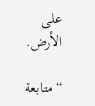على الأرض.

“متابعة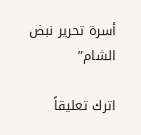أسرة تحرير نبض الشام”

اترك تعليقاً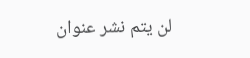لن يتم نشر عنوان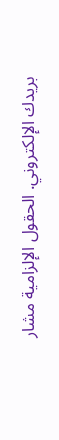بريدك الإلكتروني. الحقول الإلزامية مشار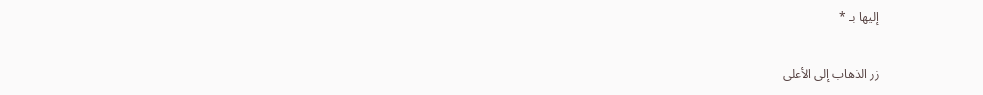إليها بـ *

زر الذهاب إلى الأعلى